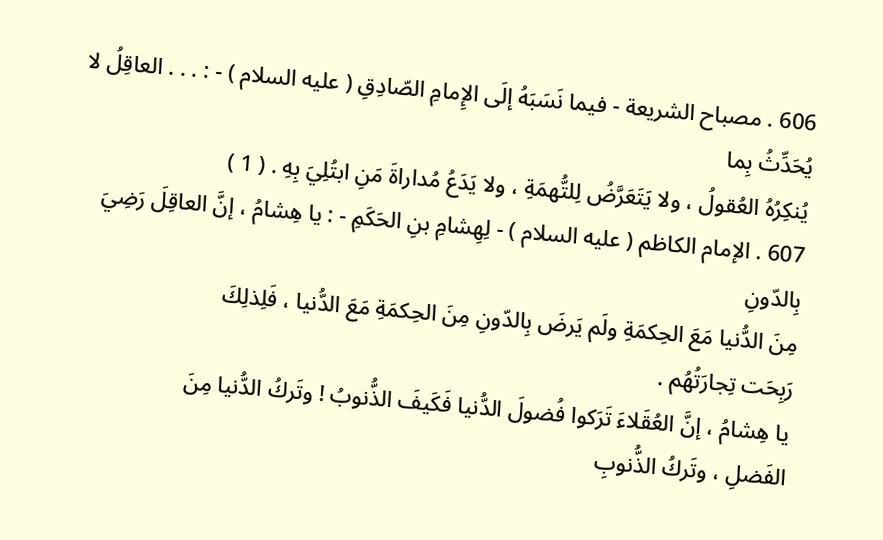606 . مصباح الشريعة - فيما نَسَبَهُ إلَى الإِمامِ الصّادِقِ ( عليه السلام ) - : . . . العاقِلُ لا يُحَدِّثُ بِما
يُنكِرُهُ العُقولُ ، ولا يَتَعَرَّضُ لِلتُّهمَةِ ، ولا يَدَعُ مُداراةَ مَنِ ابتُلِيَ بِهِ . ( 1 )
607 . الإمام الكاظم ( عليه السلام ) - لِهِشامِ بنِ الحَكَمِ - : يا هِشامُ ، إنَّ العاقِلَ رَضِيَ بِالدّونِ
مِنَ الدُّنيا مَعَ الحِكمَةِ ولَم يَرضَ بِالدّونِ مِنَ الحِكمَةِ مَعَ الدُّنيا ، فَلِذلِكَ
رَبِحَت تِجارَتُهُم .
يا هِشامُ ، إنَّ العُقَلاءَ تَرَكوا فُضولَ الدُّنيا فَكَيفَ الذُّنوبُ ! وتَركُ الدُّنيا مِنَ
الفَضلِ ، وتَركُ الذُّنوبِ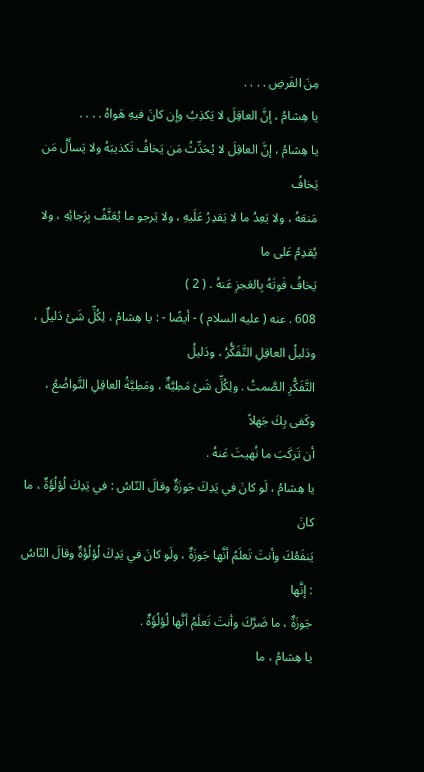مِنَ الفَرضِ . . . .
يا هِشامُ ، إنَّ العاقِلَ لا يَكذِبُ وإن كانَ فيهِ هَواهُ . . . .
يا هِشامُ ، إنَّ العاقِلَ لا يُحَدِّثُ مَن يَخافُ تَكذيبَهُ ولا يَسأَلُ مَن يَخافُ
مَنعَهُ ، ولا يَعِدُ ما لا يَقدِرُ عَلَيهِ ، ولا يَرجو ما يُعَنَّفُ بِرَجائِهِ ، ولا يُقدِمُ عَلى ما
يَخافُ فَوتَهُ بِالعَجزِ عَنهُ . ( 2 )
608 . عنه ( عليه السلام ) - أيضًا - : يا هِشامُ ، لِكُلِّ شَئ دَليلٌ ، ودَليلُ العاقِلِ التَّفَكُّرُ ، ودَليلُ
التَّفَكُّرِ الصَّمتُ . ولِكُلِّ شَئ مَطِيَّةٌ ، ومَطِيَّةُ العاقِلِ التَّواضُعُ ، وكَفى بِكَ جَهلاً
أن تَركَبَ ما نُهيتَ عَنهُ .
يا هِشامُ ، لَو كانَ في يَدِكَ جَوزَةٌ وقالَ النّاسُ : في يَدِكَ لُؤلُؤَةٌ ، ما كانَ
يَنفَعُكَ وأنتَ تَعلَمُ أنَّها جَوزَةٌ ، ولَو كانَ في يَدِكَ لُؤلُؤَةٌ وقالَ النّاسُ : إنَّها
جَوزَةٌ ، ما ضَرَّكَ وأنتَ تَعلَمُ أنَّها لُؤلُؤَةٌ .
يا هِشامُ ، ما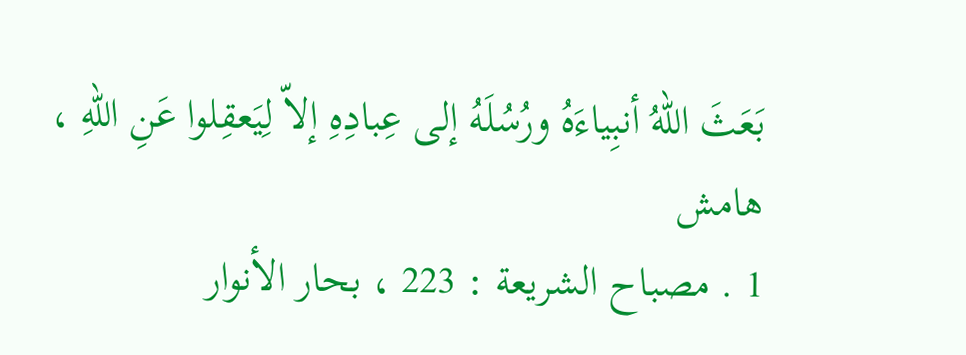بَعَثَ اللهُ أنبِياءَهُ ورُسُلَهُ إلى عِبادِهِ إلاّ لِيَعقِلوا عَنِ اللهِ ،
هامش
1 . مصباح الشريعة : 223 ، بحار الأنوار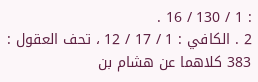: 1 / 130 / 16 .
2 . الكافي : 1 / 17 / 12 ، تحف العقول : 383 كلاهما عن هشام بن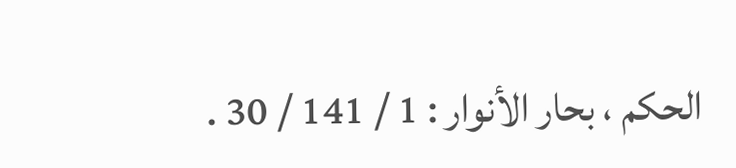الحكم ، بحار الأنوار : 1 / 141 / 30 .